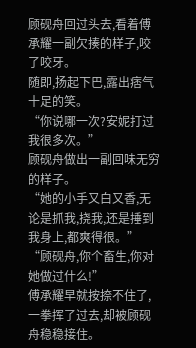顾砚舟回过头去,看着傅承耀一副欠揍的样子,咬了咬牙。
随即,扬起下巴,露出痞气十足的笑。
“你说哪一次?安妮打过我很多次。”
顾砚舟做出一副回味无穷的样子。
“她的小手又白又香,无论是抓我,挠我,还是捶到我身上,都爽得很。”
“顾砚舟,你个畜生,你对她做过什么!”
傅承耀早就按捺不住了,一拳挥了过去,却被顾砚舟稳稳接住。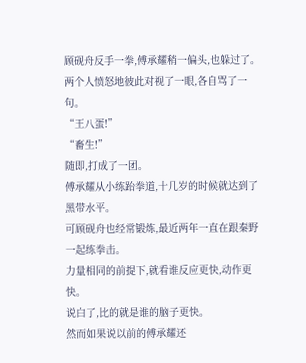顾砚舟反手一拳,傅承耀稍一偏头,也躲过了。
两个人愤怒地彼此对视了一眼,各自骂了一句。
“王八蛋!”
“畜生!”
随即,打成了一团。
傅承耀从小练跆拳道,十几岁的时候就达到了黑带水平。
可顾砚舟也经常锻炼,最近两年一直在跟秦野一起练拳击。
力量相同的前提下,就看谁反应更快,动作更快。
说白了,比的就是谁的脑子更快。
然而如果说以前的傅承耀还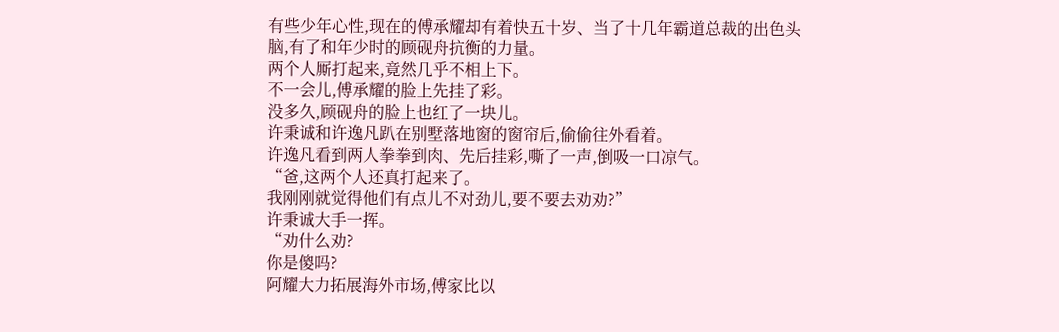有些少年心性,现在的傅承耀却有着快五十岁、当了十几年霸道总裁的出色头脑,有了和年少时的顾砚舟抗衡的力量。
两个人厮打起来,竟然几乎不相上下。
不一会儿,傅承耀的脸上先挂了彩。
没多久,顾砚舟的脸上也红了一块儿。
许秉诚和许逸凡趴在别墅落地窗的窗帘后,偷偷往外看着。
许逸凡看到两人拳拳到肉、先后挂彩,嘶了一声,倒吸一口凉气。
“爸,这两个人还真打起来了。
我刚刚就觉得他们有点儿不对劲儿,要不要去劝劝?”
许秉诚大手一挥。
“劝什么劝?
你是傻吗?
阿耀大力拓展海外市场,傅家比以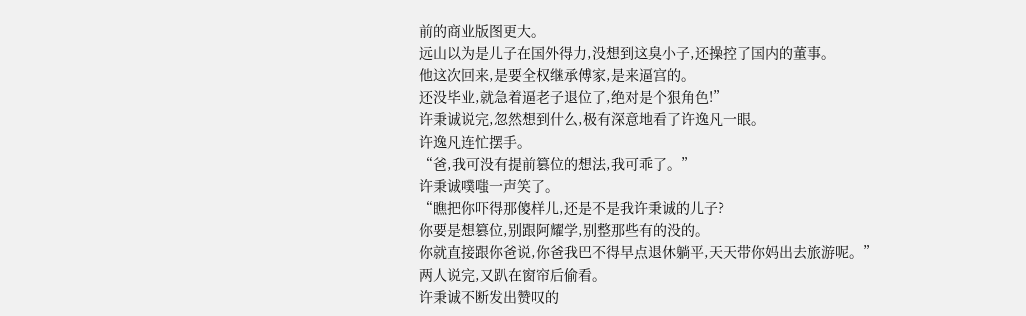前的商业版图更大。
远山以为是儿子在国外得力,没想到这臭小子,还操控了国内的董事。
他这次回来,是要全权继承傅家,是来逼宫的。
还没毕业,就急着逼老子退位了,绝对是个狠角色!”
许秉诚说完,忽然想到什么,极有深意地看了许逸凡一眼。
许逸凡连忙摆手。
“爸,我可没有提前篡位的想法,我可乖了。”
许秉诚噗嗤一声笑了。
“瞧把你吓得那傻样儿,还是不是我许秉诚的儿子?
你要是想篡位,别跟阿耀学,别整那些有的没的。
你就直接跟你爸说,你爸我巴不得早点退休躺平,天天带你妈出去旅游呢。”
两人说完,又趴在窗帘后偷看。
许秉诚不断发出赞叹的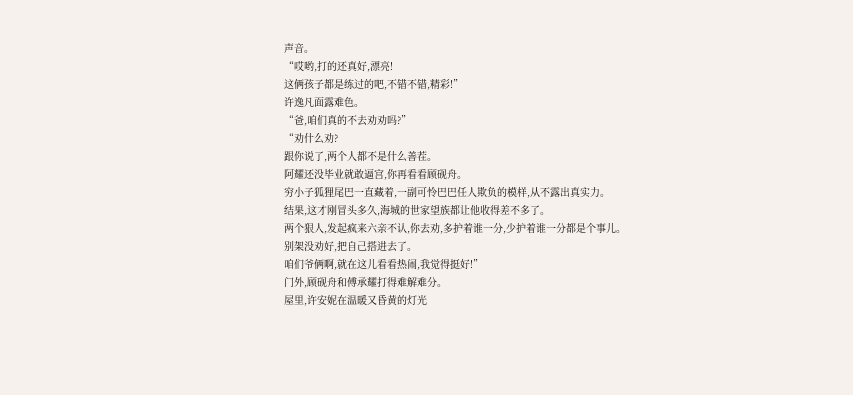声音。
“哎哟,打的还真好,漂亮!
这俩孩子都是练过的吧,不错不错,精彩!”
许逸凡面露难色。
“爸,咱们真的不去劝劝吗?”
“劝什么劝?
跟你说了,两个人都不是什么善茬。
阿耀还没毕业就敢逼宫,你再看看顾砚舟。
穷小子狐狸尾巴一直藏着,一副可怜巴巴任人欺负的模样,从不露出真实力。
结果,这才刚冒头多久,海城的世家望族都让他收得差不多了。
两个狠人,发起疯来六亲不认,你去劝,多护着谁一分,少护着谁一分都是个事儿。
别架没劝好,把自己搭进去了。
咱们爷俩啊,就在这儿看看热闹,我觉得挺好!”
门外,顾砚舟和傅承耀打得难解难分。
屋里,许安妮在温暖又昏黄的灯光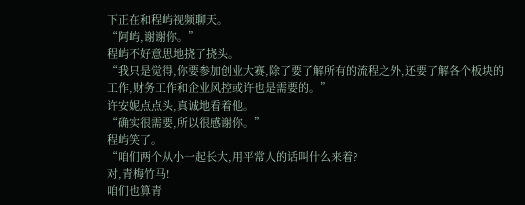下正在和程屿视频聊天。
“阿屿,谢谢你。”
程屿不好意思地挠了挠头。
“我只是觉得,你要参加创业大赛,除了要了解所有的流程之外,还要了解各个板块的工作,财务工作和企业风控或许也是需要的。”
许安妮点点头,真诚地看着他。
“确实很需要,所以很感谢你。”
程屿笑了。
“咱们两个从小一起长大,用平常人的话叫什么来着?
对,青梅竹马!
咱们也算青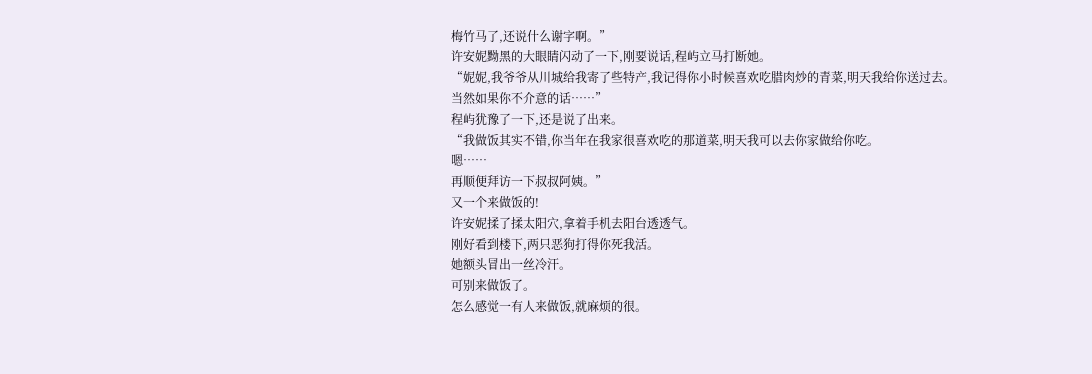梅竹马了,还说什么谢字啊。”
许安妮黝黑的大眼睛闪动了一下,刚要说话,程屿立马打断她。
“妮妮,我爷爷从川城给我寄了些特产,我记得你小时候喜欢吃腊肉炒的青菜,明天我给你送过去。
当然如果你不介意的话……”
程屿犹豫了一下,还是说了出来。
“我做饭其实不错,你当年在我家很喜欢吃的那道菜,明天我可以去你家做给你吃。
嗯……
再顺便拜访一下叔叔阿姨。”
又一个来做饭的!
许安妮揉了揉太阳穴,拿着手机去阳台透透气。
刚好看到楼下,两只恶狗打得你死我活。
她额头冒出一丝冷汗。
可别来做饭了。
怎么感觉一有人来做饭,就麻烦的很。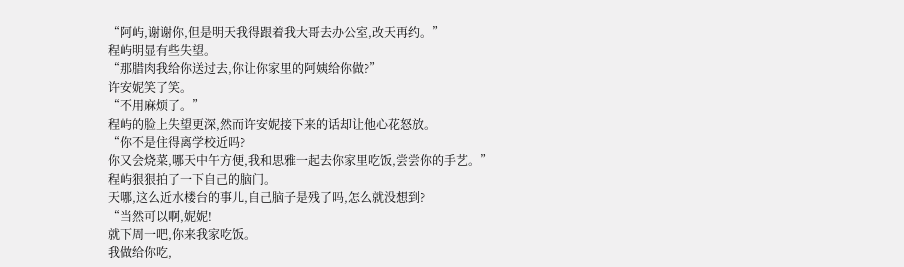“阿屿,谢谢你,但是明天我得跟着我大哥去办公室,改天再约。”
程屿明显有些失望。
“那腊肉我给你送过去,你让你家里的阿姨给你做?”
许安妮笑了笑。
“不用麻烦了。”
程屿的脸上失望更深,然而许安妮接下来的话却让他心花怒放。
“你不是住得离学校近吗?
你又会烧菜,哪天中午方便,我和思雅一起去你家里吃饭,尝尝你的手艺。”
程屿狠狠拍了一下自己的脑门。
天哪,这么近水楼台的事儿,自己脑子是残了吗,怎么就没想到?
“当然可以啊,妮妮!
就下周一吧,你来我家吃饭。
我做给你吃,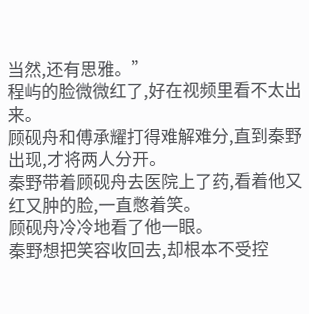当然,还有思雅。”
程屿的脸微微红了,好在视频里看不太出来。
顾砚舟和傅承耀打得难解难分,直到秦野出现,才将两人分开。
秦野带着顾砚舟去医院上了药,看着他又红又肿的脸,一直憋着笑。
顾砚舟冷冷地看了他一眼。
秦野想把笑容收回去,却根本不受控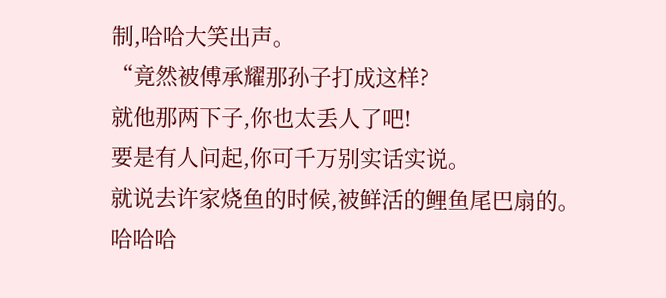制,哈哈大笑出声。
“竟然被傅承耀那孙子打成这样?
就他那两下子,你也太丢人了吧!
要是有人问起,你可千万别实话实说。
就说去许家烧鱼的时候,被鲜活的鲤鱼尾巴扇的。
哈哈哈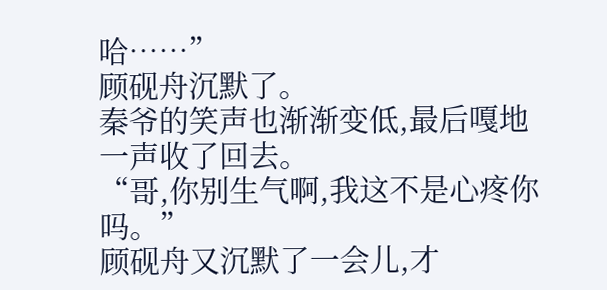哈……”
顾砚舟沉默了。
秦爷的笑声也渐渐变低,最后嘎地一声收了回去。
“哥,你别生气啊,我这不是心疼你吗。”
顾砚舟又沉默了一会儿,才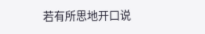若有所思地开口说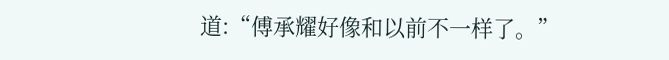道:“傅承耀好像和以前不一样了。”